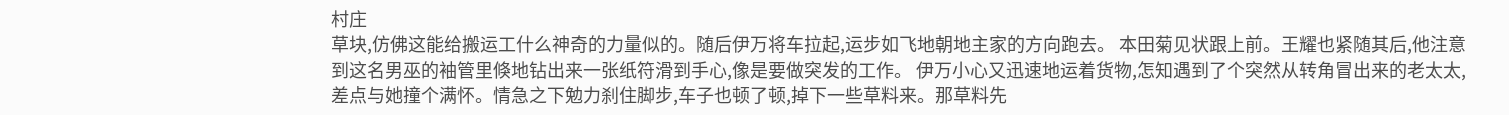村庄
草块,仿佛这能给搬运工什么神奇的力量似的。随后伊万将车拉起,运步如飞地朝地主家的方向跑去。 本田菊见状跟上前。王耀也紧随其后,他注意到这名男巫的袖管里倏地钻出来一张纸符滑到手心,像是要做突发的工作。 伊万小心又迅速地运着货物,怎知遇到了个突然从转角冒出来的老太太,差点与她撞个满怀。情急之下勉力刹住脚步,车子也顿了顿,掉下一些草料来。那草料先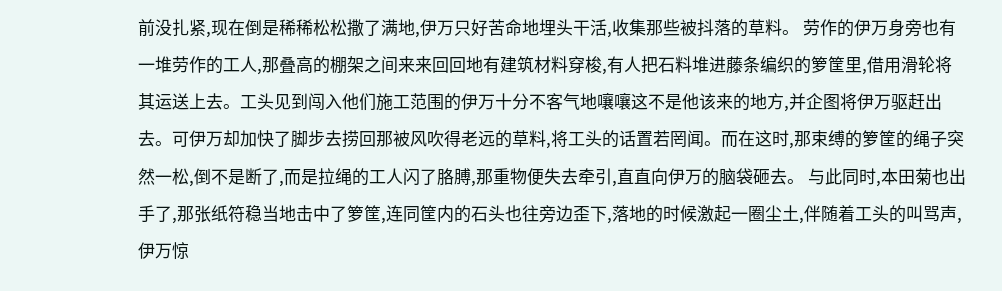前没扎紧,现在倒是稀稀松松撒了满地,伊万只好苦命地埋头干活,收集那些被抖落的草料。 劳作的伊万身旁也有一堆劳作的工人,那叠高的棚架之间来来回回地有建筑材料穿梭,有人把石料堆进藤条编织的箩筐里,借用滑轮将其运送上去。工头见到闯入他们施工范围的伊万十分不客气地嚷嚷这不是他该来的地方,并企图将伊万驱赶出去。可伊万却加快了脚步去捞回那被风吹得老远的草料,将工头的话置若罔闻。而在这时,那束缚的箩筐的绳子突然一松,倒不是断了,而是拉绳的工人闪了胳膊,那重物便失去牵引,直直向伊万的脑袋砸去。 与此同时,本田菊也出手了,那张纸符稳当地击中了箩筐,连同筐内的石头也往旁边歪下,落地的时候激起一圈尘土,伴随着工头的叫骂声,伊万惊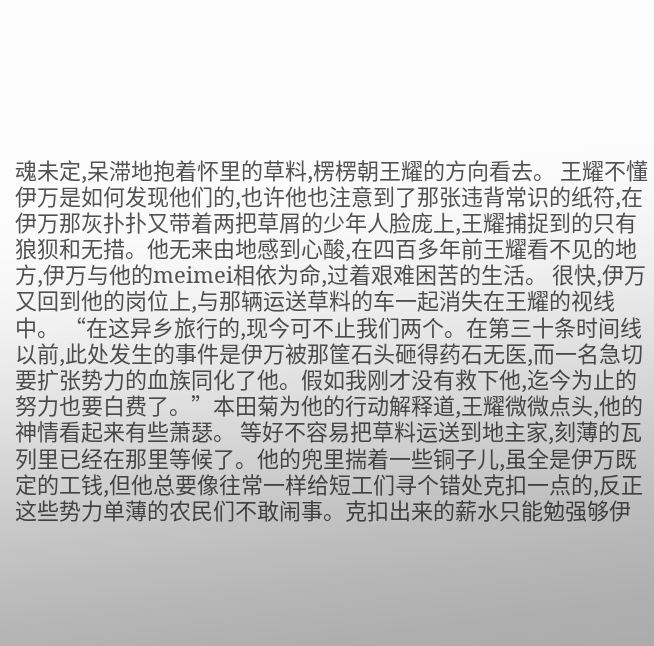魂未定,呆滞地抱着怀里的草料,楞楞朝王耀的方向看去。 王耀不懂伊万是如何发现他们的,也许他也注意到了那张违背常识的纸符,在伊万那灰扑扑又带着两把草屑的少年人脸庞上,王耀捕捉到的只有狼狈和无措。他无来由地感到心酸,在四百多年前王耀看不见的地方,伊万与他的meimei相依为命,过着艰难困苦的生活。 很快,伊万又回到他的岗位上,与那辆运送草料的车一起消失在王耀的视线中。 “在这异乡旅行的,现今可不止我们两个。在第三十条时间线以前,此处发生的事件是伊万被那筐石头砸得药石无医,而一名急切要扩张势力的血族同化了他。假如我刚才没有救下他,迄今为止的努力也要白费了。”本田菊为他的行动解释道,王耀微微点头,他的神情看起来有些萧瑟。 等好不容易把草料运送到地主家,刻薄的瓦列里已经在那里等候了。他的兜里揣着一些铜子儿,虽全是伊万既定的工钱,但他总要像往常一样给短工们寻个错处克扣一点的,反正这些势力单薄的农民们不敢闹事。克扣出来的薪水只能勉强够伊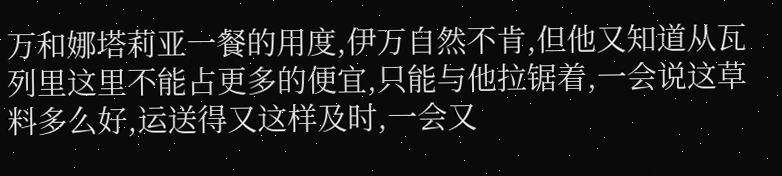万和娜塔莉亚一餐的用度,伊万自然不肯,但他又知道从瓦列里这里不能占更多的便宜,只能与他拉锯着,一会说这草料多么好,运送得又这样及时,一会又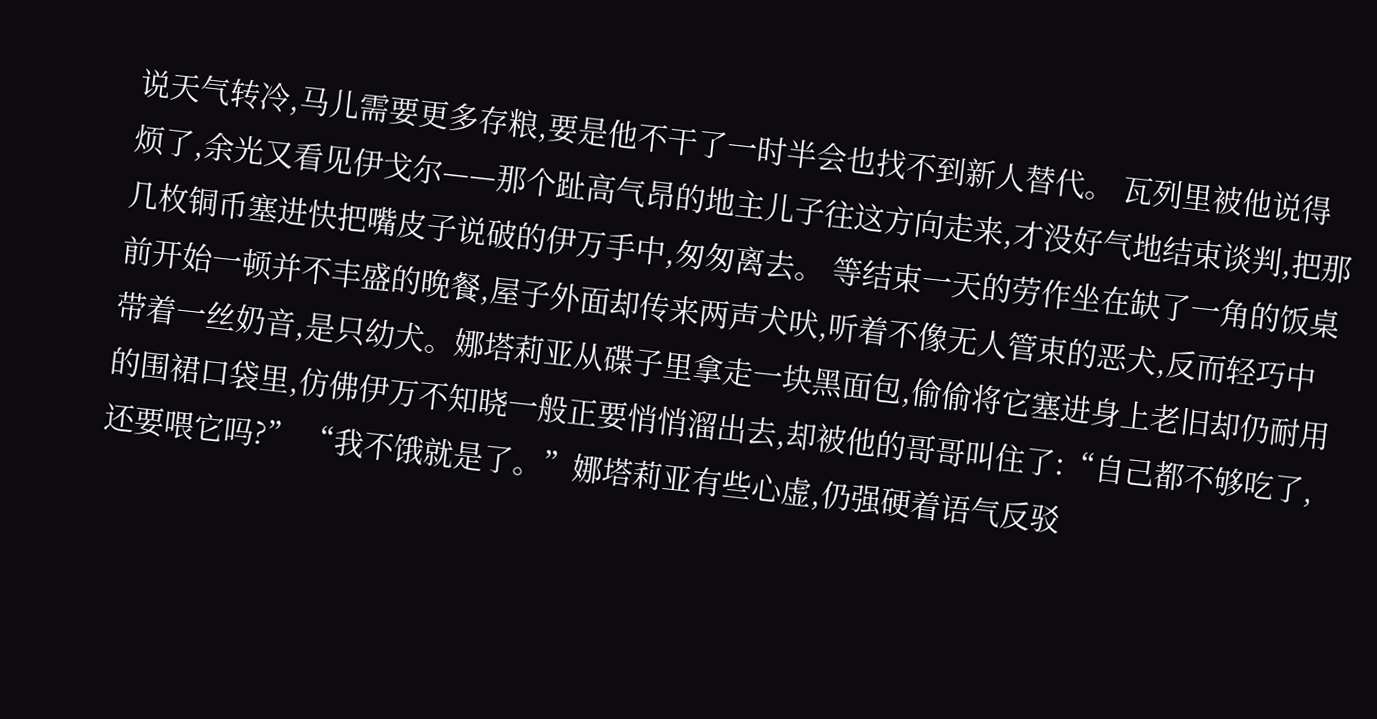说天气转冷,马儿需要更多存粮,要是他不干了一时半会也找不到新人替代。 瓦列里被他说得烦了,余光又看见伊戈尔——那个趾高气昂的地主儿子往这方向走来,才没好气地结束谈判,把那几枚铜币塞进快把嘴皮子说破的伊万手中,匆匆离去。 等结束一天的劳作坐在缺了一角的饭桌前开始一顿并不丰盛的晚餐,屋子外面却传来两声犬吠,听着不像无人管束的恶犬,反而轻巧中带着一丝奶音,是只幼犬。娜塔莉亚从碟子里拿走一块黑面包,偷偷将它塞进身上老旧却仍耐用的围裙口袋里,仿佛伊万不知晓一般正要悄悄溜出去,却被他的哥哥叫住了:“自己都不够吃了,还要喂它吗?” “我不饿就是了。”娜塔莉亚有些心虚,仍强硬着语气反驳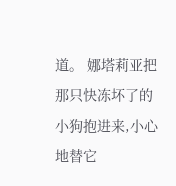道。 娜塔莉亚把那只快冻坏了的小狗抱进来,小心地替它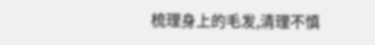梳理身上的毛发,清理不慎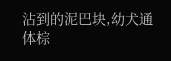沾到的泥巴块,幼犬通体棕